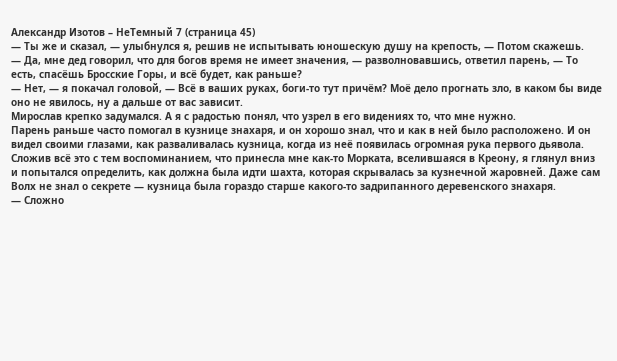Александр Изотов – НеТемный 7 (страница 45)
— Ты же и сказал, — улыбнулся я, решив не испытывать юношескую душу на крепость, — Потом скажешь.
— Да, мне дед говорил, что для богов время не имеет значения, — разволновавшись, ответил парень, — То есть, спасёшь Бросские Горы, и всё будет, как раньше?
— Нет, — я покачал головой, — Всё в ваших руках, боги-то тут причём? Моё дело прогнать зло, в каком бы виде оно не явилось, ну а дальше от вас зависит.
Мирослав крепко задумался. А я с радостью понял, что узрел в его видениях то, что мне нужно.
Парень раньше часто помогал в кузнице знахаря, и он хорошо знал, что и как в ней было расположено. И он видел своими глазами, как разваливалась кузница, когда из неё появилась огромная рука первого дьявола.
Сложив всё это с тем воспоминанием, что принесла мне как-то Морката, вселившаяся в Креону, я глянул вниз и попытался определить, как должна была идти шахта, которая скрывалась за кузнечной жаровней. Даже сам Волх не знал о секрете — кузница была гораздо старше какого-то задрипанного деревенского знахаря.
— Сложно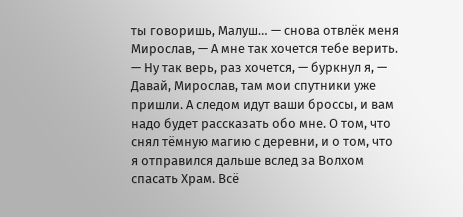ты говоришь, Малуш… — снова отвлёк меня Мирослав, — А мне так хочется тебе верить.
— Ну так верь, раз хочется, — буркнул я, — Давай, Мирослав, там мои спутники уже пришли. А следом идут ваши броссы, и вам надо будет рассказать обо мне. О том, что снял тёмную магию с деревни, и о том, что я отправился дальше вслед за Волхом спасать Храм. Всё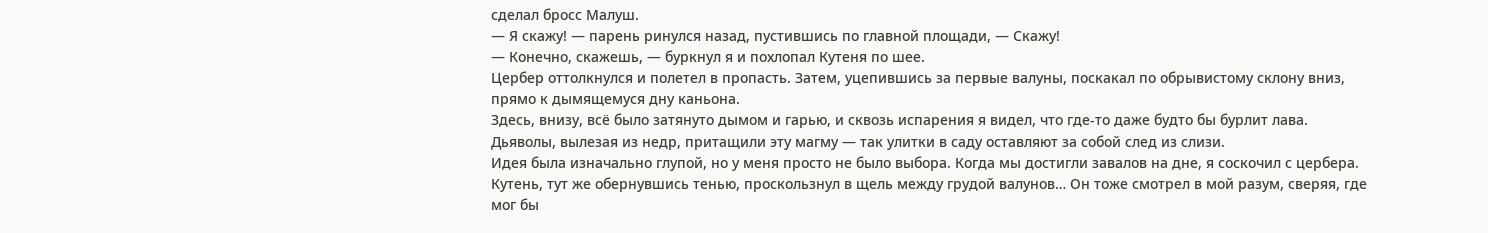сделал бросс Малуш.
— Я скажу! — парень ринулся назад, пустившись по главной площади, — Скажу!
— Конечно, скажешь, — буркнул я и похлопал Кутеня по шее.
Цербер оттолкнулся и полетел в пропасть. Затем, уцепившись за первые валуны, поскакал по обрывистому склону вниз, прямо к дымящемуся дну каньона.
Здесь, внизу, всё было затянуто дымом и гарью, и сквозь испарения я видел, что где-то даже будто бы бурлит лава. Дьяволы, вылезая из недр, притащили эту магму — так улитки в саду оставляют за собой след из слизи.
Идея была изначально глупой, но у меня просто не было выбора. Когда мы достигли завалов на дне, я соскочил с цербера. Кутень, тут же обернувшись тенью, проскользнул в щель между грудой валунов… Он тоже смотрел в мой разум, сверяя, где мог бы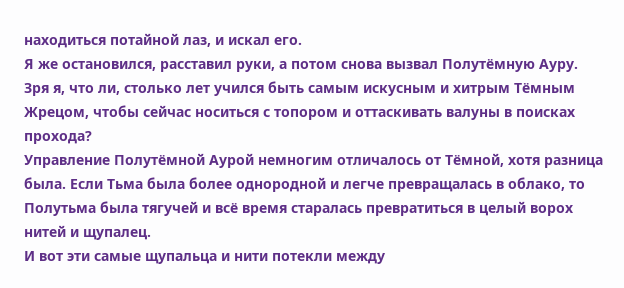находиться потайной лаз, и искал его.
Я же остановился, расставил руки, а потом снова вызвал Полутёмную Ауру. Зря я, что ли, столько лет учился быть самым искусным и хитрым Тёмным Жрецом, чтобы сейчас носиться с топором и оттаскивать валуны в поисках прохода?
Управление Полутёмной Аурой немногим отличалось от Тёмной, хотя разница была. Если Тьма была более однородной и легче превращалась в облако, то Полутьма была тягучей и всё время старалась превратиться в целый ворох нитей и щупалец.
И вот эти самые щупальца и нити потекли между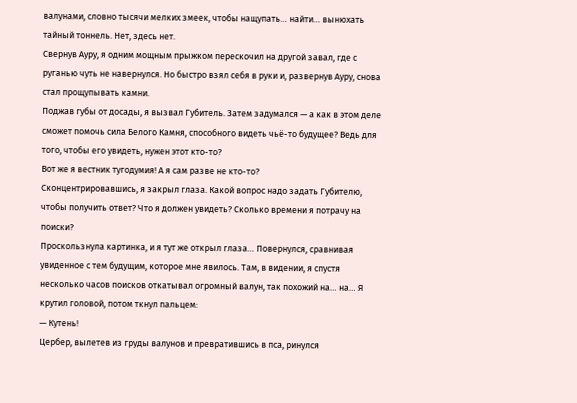валунами, словно тысячи мелких змеек, чтобы нащупать… найти… вынюхать тайный тоннель. Нет, здесь нет.
Свернув Ауру, я одним мощным прыжком перескочил на другой завал, где с руганью чуть не навернулся. Но быстро взял себя в руки и, развернув Ауру, снова стал прощупывать камни.
Поджав губы от досады, я вызвал Губитель. Затем задумался — а как в этом деле сможет помочь сила Белого Камня, способного видеть чьё-то будущее? Ведь для того, чтобы его увидеть, нужен этот кто-то?
Вот же я вестник тугодумия! А я сам разве не кто-то?
Сконцентрировавшись, я закрыл глаза. Какой вопрос надо задать Губителю, чтобы получить ответ? Что я должен увидеть? Сколько времени я потрачу на поиски?
Проскользнула картинка, и я тут же открыл глаза… Повернулся, сравнивая увиденное с тем будущим, которое мне явилось. Там, в видении, я спустя несколько часов поисков откатывал огромный валун, так похожий на… на… Я крутил головой, потом ткнул пальцем:
— Кутень!
Цербер, вылетев из груды валунов и превратившись в пса, ринулся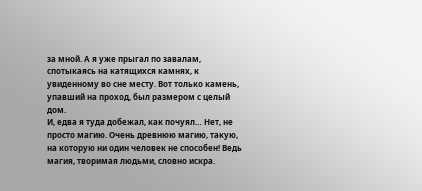за мной. А я уже прыгал по завалам, спотыкаясь на катящихся камнях, к увиденному во сне месту. Вот только камень, упавший на проход, был размером с целый дом.
И, едва я туда добежал, как почуял… Нет, не просто магию. Очень древнюю магию, такую, на которую ни один человек не способен! Ведь магия, творимая людьми, словно искра.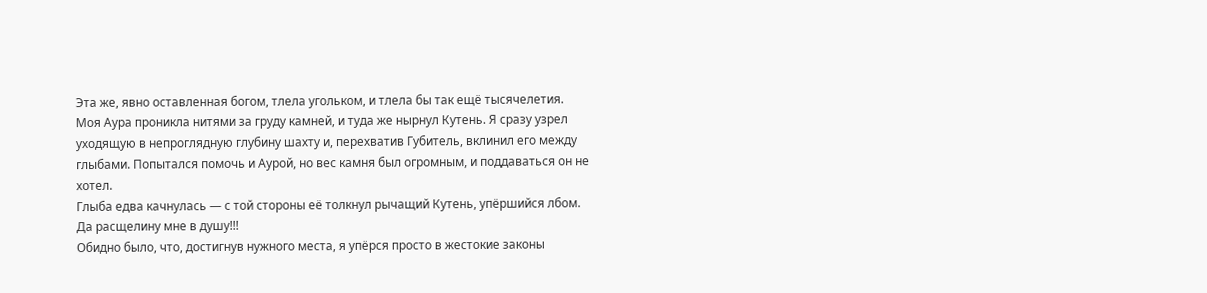Эта же, явно оставленная богом, тлела угольком, и тлела бы так ещё тысячелетия.
Моя Аура проникла нитями за груду камней, и туда же нырнул Кутень. Я сразу узрел уходящую в непроглядную глубину шахту и, перехватив Губитель, вклинил его между глыбами. Попытался помочь и Аурой, но вес камня был огромным, и поддаваться он не хотел.
Глыба едва качнулась — с той стороны её толкнул рычащий Кутень, упёршийся лбом. Да расщелину мне в душу!!!
Обидно было, что, достигнув нужного места, я упёрся просто в жестокие законы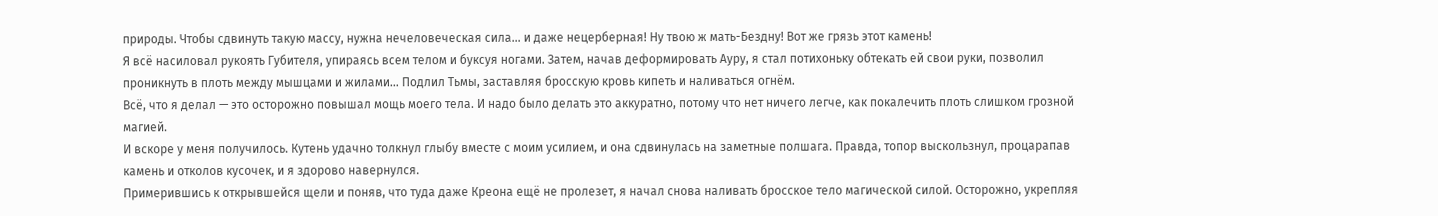природы. Чтобы сдвинуть такую массу, нужна нечеловеческая сила… и даже нецерберная! Ну твою ж мать-Бездну! Вот же грязь этот камень!
Я всё насиловал рукоять Губителя, упираясь всем телом и буксуя ногами. Затем, начав деформировать Ауру, я стал потихоньку обтекать ей свои руки, позволил проникнуть в плоть между мышцами и жилами… Подлил Тьмы, заставляя бросскую кровь кипеть и наливаться огнём.
Всё, что я делал — это осторожно повышал мощь моего тела. И надо было делать это аккуратно, потому что нет ничего легче, как покалечить плоть слишком грозной магией.
И вскоре у меня получилось. Кутень удачно толкнул глыбу вместе с моим усилием, и она сдвинулась на заметные полшага. Правда, топор выскользнул, процарапав камень и отколов кусочек, и я здорово навернулся.
Примерившись к открывшейся щели и поняв, что туда даже Креона ещё не пролезет, я начал снова наливать бросское тело магической силой. Осторожно, укрепляя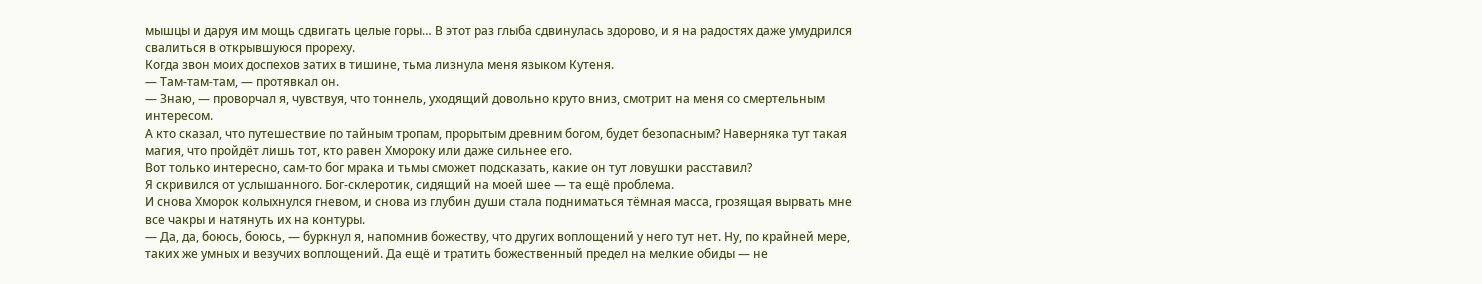мышцы и даруя им мощь сдвигать целые горы… В этот раз глыба сдвинулась здорово, и я на радостях даже умудрился свалиться в открывшуюся прореху.
Когда звон моих доспехов затих в тишине, тьма лизнула меня языком Кутеня.
— Там-там-там, — протявкал он.
— Знаю, — проворчал я, чувствуя, что тоннель, уходящий довольно круто вниз, смотрит на меня со смертельным интересом.
А кто сказал, что путешествие по тайным тропам, прорытым древним богом, будет безопасным? Наверняка тут такая магия, что пройдёт лишь тот, кто равен Хмороку или даже сильнее его.
Вот только интересно, сам-то бог мрака и тьмы сможет подсказать, какие он тут ловушки расставил?
Я скривился от услышанного. Бог-склеротик, сидящий на моей шее — та ещё проблема.
И снова Хморок колыхнулся гневом, и снова из глубин души стала подниматься тёмная масса, грозящая вырвать мне все чакры и натянуть их на контуры.
— Да, да, боюсь, боюсь, — буркнул я, напомнив божеству, что других воплощений у него тут нет. Ну, по крайней мере, таких же умных и везучих воплощений. Да ещё и тратить божественный предел на мелкие обиды — не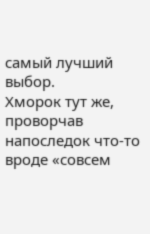самый лучший выбор.
Хморок тут же, проворчав напоследок что-то вроде «совсем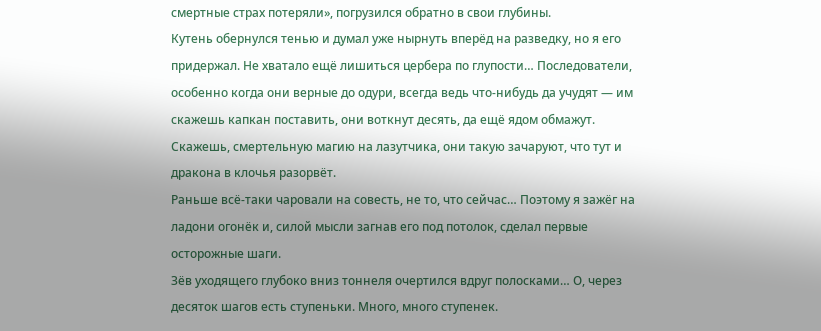смертные страх потеряли», погрузился обратно в свои глубины.
Кутень обернулся тенью и думал уже нырнуть вперёд на разведку, но я его придержал. Не хватало ещё лишиться цербера по глупости… Последователи, особенно когда они верные до одури, всегда ведь что-нибудь да учудят — им скажешь капкан поставить, они воткнут десять, да ещё ядом обмажут. Скажешь, смертельную магию на лазутчика, они такую зачаруют, что тут и дракона в клочья разорвёт.
Раньше всё-таки чаровали на совесть, не то, что сейчас… Поэтому я зажёг на ладони огонёк и, силой мысли загнав его под потолок, сделал первые осторожные шаги.
Зёв уходящего глубоко вниз тоннеля очертился вдруг полосками… О, через десяток шагов есть ступеньки. Много, много ступенек.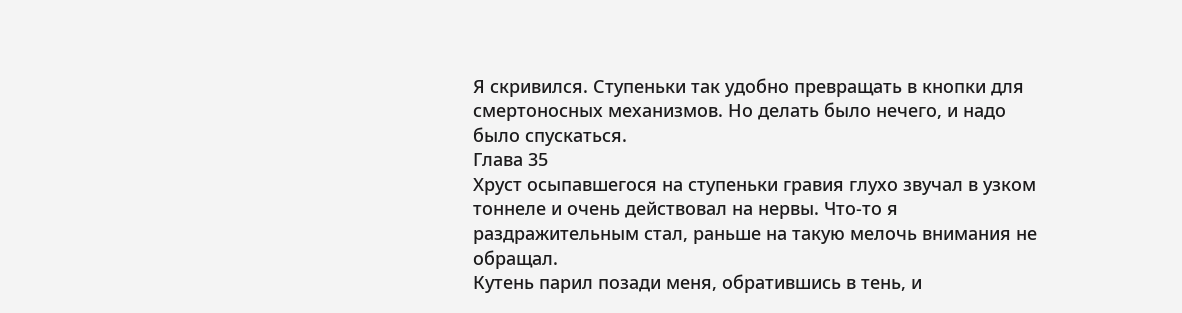Я скривился. Ступеньки так удобно превращать в кнопки для смертоносных механизмов. Но делать было нечего, и надо было спускаться.
Глава 35
Хруст осыпавшегося на ступеньки гравия глухо звучал в узком тоннеле и очень действовал на нервы. Что-то я раздражительным стал, раньше на такую мелочь внимания не обращал.
Кутень парил позади меня, обратившись в тень, и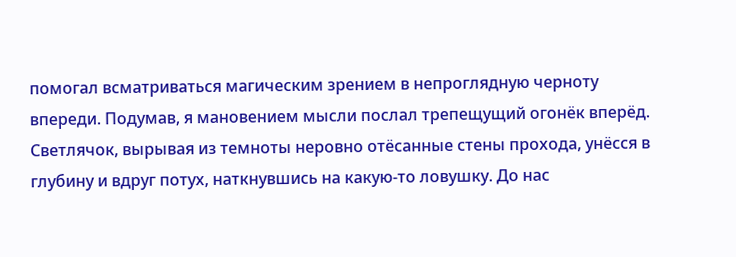помогал всматриваться магическим зрением в непроглядную черноту впереди. Подумав, я мановением мысли послал трепещущий огонёк вперёд.
Светлячок, вырывая из темноты неровно отёсанные стены прохода, унёсся в глубину и вдруг потух, наткнувшись на какую-то ловушку. До нас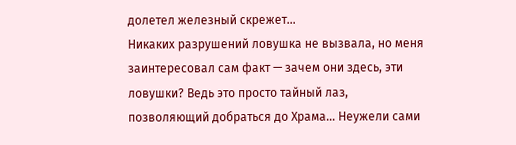долетел железный скрежет…
Никаких разрушений ловушка не вызвала, но меня заинтересовал сам факт — зачем они здесь, эти ловушки? Ведь это просто тайный лаз, позволяющий добраться до Храма… Неужели сами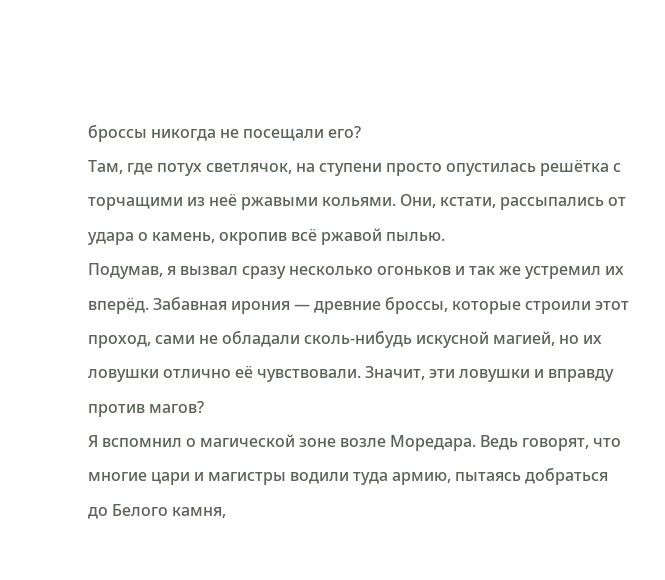броссы никогда не посещали его?
Там, где потух светлячок, на ступени просто опустилась решётка с торчащими из неё ржавыми кольями. Они, кстати, рассыпались от удара о камень, окропив всё ржавой пылью.
Подумав, я вызвал сразу несколько огоньков и так же устремил их вперёд. Забавная ирония — древние броссы, которые строили этот проход, сами не обладали сколь-нибудь искусной магией, но их ловушки отлично её чувствовали. Значит, эти ловушки и вправду против магов?
Я вспомнил о магической зоне возле Моредара. Ведь говорят, что многие цари и магистры водили туда армию, пытаясь добраться до Белого камня,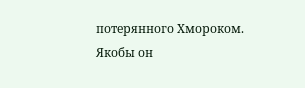потерянного Хмороком. Якобы он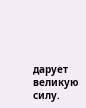дарует великую силу.